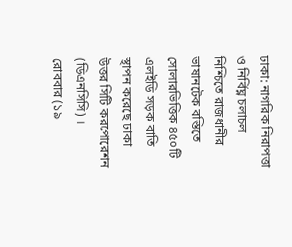ঢাকা: নাগরিক নিরাপত্তা ও নির্বিঘ্ন চলাচল নিশ্চিতে রাজধানীর ভাষানটেক বস্তিতে সোলারভিত্তিক ৪৫০টি এলইডি সড়ক বাতি স্থাপন করেছে ঢাকা উত্তর সিটি করপোরেশন (ডিএনসিসি) ।
রোববার (১৯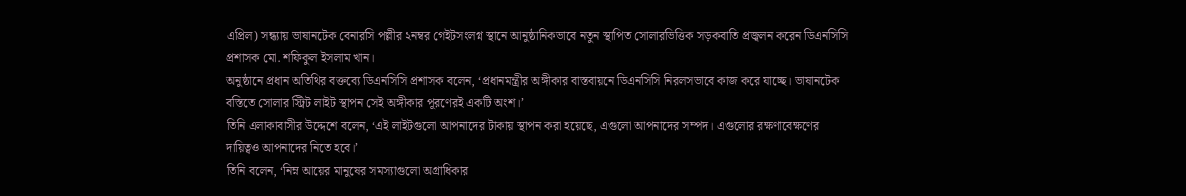এপ্রিল) সন্ধ্যায় ভাষানটেক বেনারসি পল্লীর ২নম্বর গেইটসংলগ্ন স্থানে আনুষ্ঠানিকভাবে নতুন স্থাপিত সোলারভিত্তিক সড়কবাতি প্রজ্বলন করেন ডিএনসিসি প্রশাসক মো. শফিকুল ইসলাম খান।
অনুষ্ঠানে প্রধান অতিথির বক্তব্যে ডিএনসিসি প্রশাসক বলেন, ‘প্রধানমন্ত্রীর অঙ্গীকার বাস্তবায়নে ডিএনসিসি নিরলসভাবে কাজ করে যাচ্ছে। ভাষানটেক বস্তিতে সোলার স্ট্রিট লাইট স্থাপন সেই অঙ্গীকার পূরণেরই একটি অংশ।’
তিনি এলাকাবাসীর উদ্দেশে বলেন, ‘এই লাইটগুলো আপনাদের টাকায় স্থাপন করা হয়েছে, এগুলো আপনাদের সম্পদ। এগুলোর রক্ষণাবেক্ষণের দায়িত্বও আপনাদের নিতে হবে।’
তিনি বলেন, ‘নিম্ন আয়ের মানুষের সমস্যাগুলো অগ্রাধিকার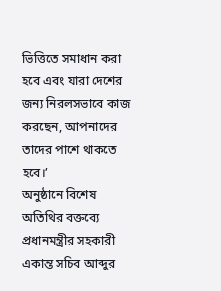ভিত্তিতে সমাধান করা হবে এবং যারা দেশের জন্য নিরলসভাবে কাজ করছেন, আপনাদের তাদের পাশে থাকতে হবে।’
অনুষ্ঠানে বিশেষ অতিথির বক্তব্যে প্রধানমন্ত্রীর সহকারী একান্ত সচিব আব্দুর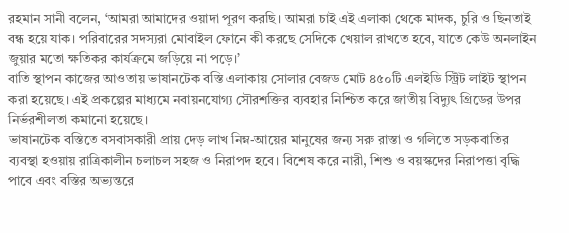রহমান সানী বলেন, ‘আমরা আমাদের ওয়াদা পূরণ করছি। আমরা চাই এই এলাকা থেকে মাদক, চুরি ও ছিনতাই বন্ধ হয়ে যাক। পরিবারের সদস্যরা মোবাইল ফোনে কী করছে সেদিকে খেয়াল রাখতে হবে, যাতে কেউ অনলাইন জুয়ার মতো ক্ষতিকর কার্যক্রমে জড়িয়ে না পড়ে।’
বাতি স্থাপন কাজের আওতায় ভাষানটেক বস্তি এলাকায় সোলার বেজড মোট ৪৫০টি এলইডি স্ট্রিট লাইট স্থাপন করা হয়েছে। এই প্রকল্পের মাধ্যমে নবায়নযোগ্য সৌরশক্তির ব্যবহার নিশ্চিত করে জাতীয় বিদ্যুৎ গ্রিডের উপর নির্ভরশীলতা কমানো হয়েছে।
ভাষানটেক বস্তিতে বসবাসকারী প্রায় দেড় লাখ নিম্ন-আয়ের মানুষের জন্য সরু রাস্তা ও গলিতে সড়কবাতির ব্যবস্থা হওয়ায় রাত্রিকালীন চলাচল সহজ ও নিরাপদ হবে। বিশেষ করে নারী, শিশু ও বয়স্কদের নিরাপত্তা বৃদ্ধি পাবে এবং বস্তির অভ্যন্তরে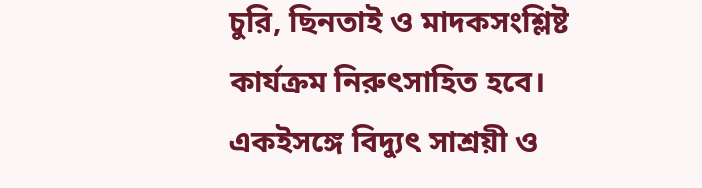চুরি, ছিনতাই ও মাদকসংশ্লিষ্ট কার্যক্রম নিরুৎসাহিত হবে।
একইসঙ্গে বিদ্যুৎ সাশ্রয়ী ও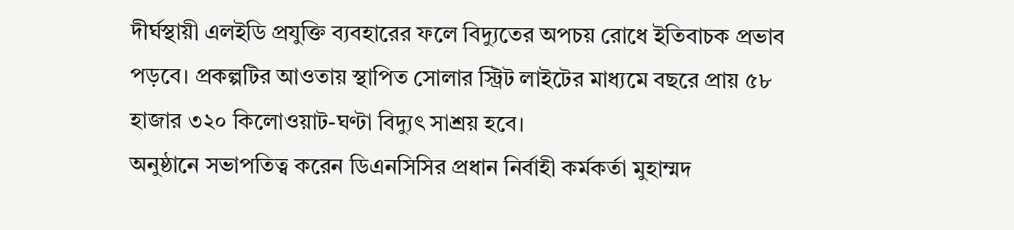দীর্ঘস্থায়ী এলইডি প্রযুক্তি ব্যবহারের ফলে বিদ্যুতের অপচয় রোধে ইতিবাচক প্রভাব পড়বে। প্রকল্পটির আওতায় স্থাপিত সোলার স্ট্রিট লাইটের মাধ্যমে বছরে প্রায় ৫৮ হাজার ৩২০ কিলোওয়াট-ঘণ্টা বিদ্যুৎ সাশ্রয় হবে।
অনুষ্ঠানে সভাপতিত্ব করেন ডিএনসিসির প্রধান নির্বাহী কর্মকর্তা মুহাম্মদ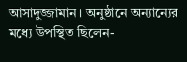আসাদুজ্জামান। অনুষ্ঠানে অন্যান্যের মধ্যে উপস্থিত ছিলেন-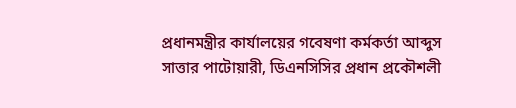প্রধানমন্ত্রীর কার্যালয়ের গবেষণা কর্মকর্তা আব্দুস সাত্তার পাটোয়ারী, ডিএনসিসির প্রধান প্রকৌশলী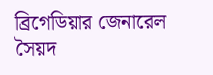ব্রিগেডিয়ার জেনারেল সৈয়দ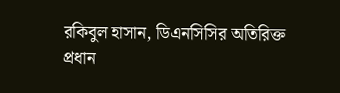রকিবুল হাসান, ডিএনসিসির অতিরিক্ত প্রধান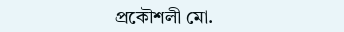প্রকৌশলী মো.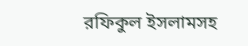রফিকুল ইসলামসহ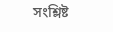সংশ্লিষ্ট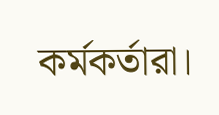কর্মকর্তারা।